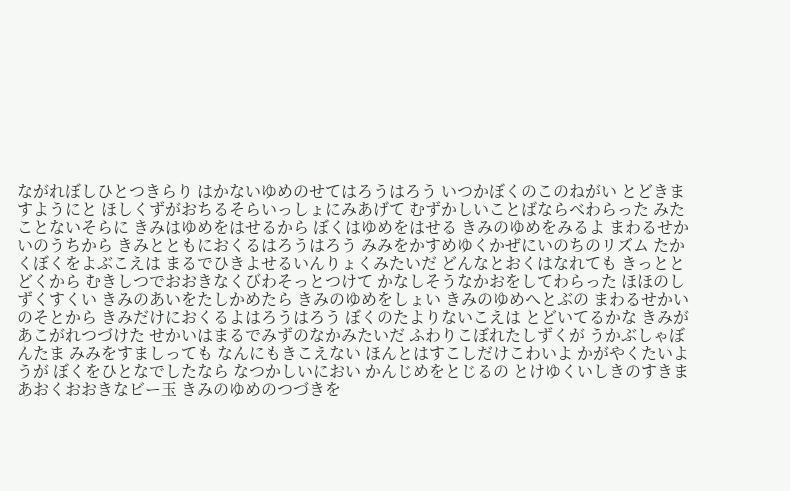ながれぼしひとつきらり はかないゆめのせてはろうはろう いつかぼくのこのねがい とどきますようにと ほしくずがおちるそらいっしょにみあげて むずかしいことばならべわらった みたことないそらに きみはゆめをはせるから ぼくはゆめをはせる きみのゆめをみるよ まわるせかいのうちから きみとともにおくるはろうはろう みみをかすめゆくかぜにいのちのリズム たかくぼくをよぶこえは まるでひきよせるいんりょくみたいだ どんなとおくはなれても きっととどくから むきしつでおおきなくびわそっとつけて かなしそうなかおをしてわらった ほほのしずくすくい きみのあいをたしかめたら きみのゆめをしょい きみのゆめへとぶの まわるせかいのそとから きみだけにおくるよはろうはろう ぼくのたよりないこえは とどいてるかな きみがあこがれつづけた せかいはまるでみずのなかみたいだ ふわりこぼれたしずくが うかぶしゃぼんたま みみをすましっても なんにもきこえない ほんとはすこしだけこわいよ かがやくたいようが ぼくをひとなでしたなら なつかしいにおい かんじめをとじるの とけゆくいしきのすきま あおくおおきなビー玉 きみのゆめのつづきを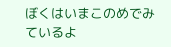ぼくはいまこのめでみているよ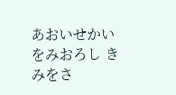あおいせかいをみおろし きみをさ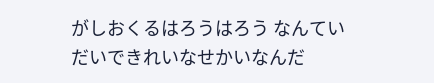がしおくるはろうはろう なんていだいできれいなせかいなんだ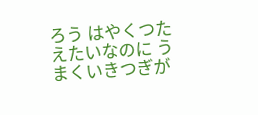ろう はやくつたえたいなのに うまくいきつぎが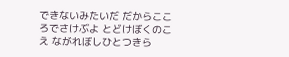できないみたいだ だからこころでさけぶよ とどけぼくのこえ ながれぼしひとつきら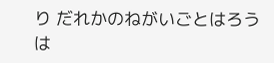り だれかのねがいごとはろうは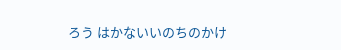ろう はかないいのちのかけ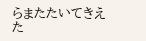らまたたいてきえた